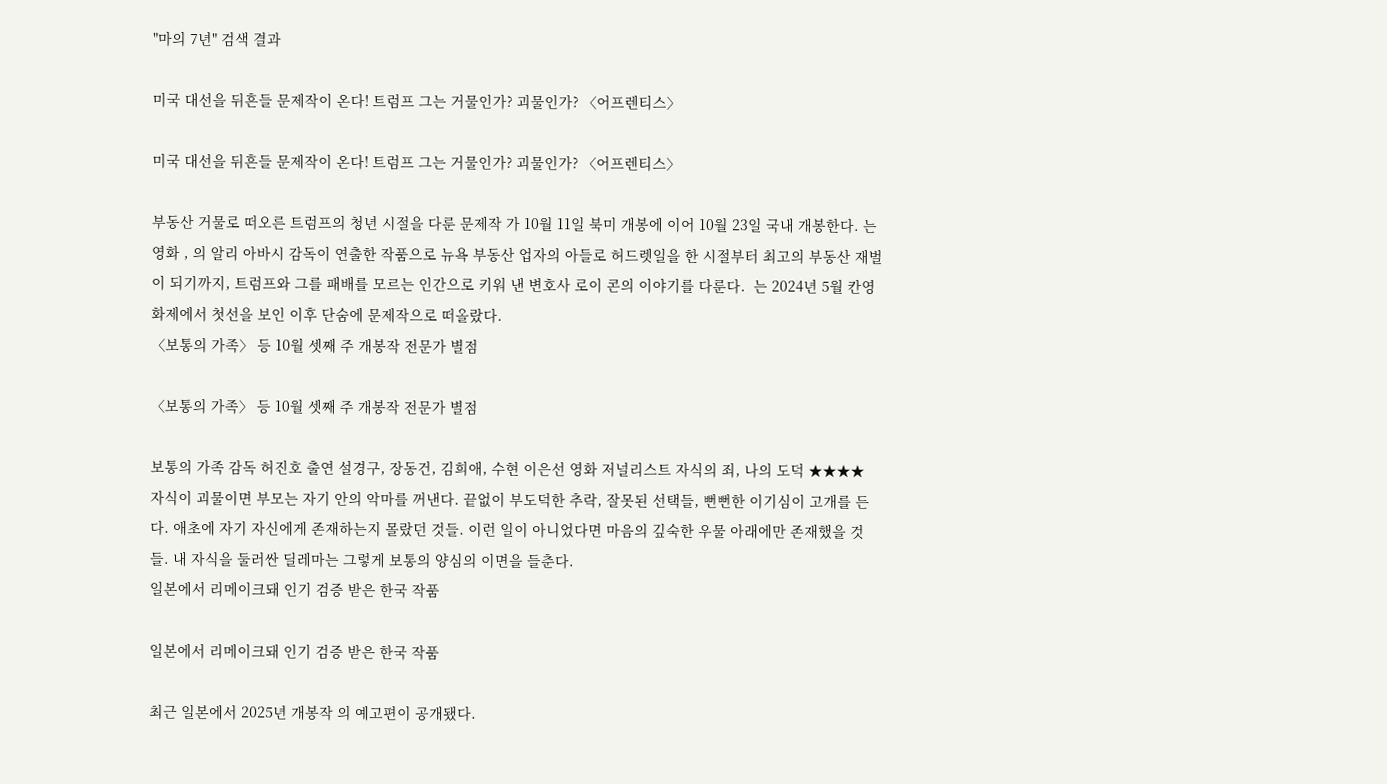"마의 7년" 검색 결과

미국 대선을 뒤흔들 문제작이 온다! 트럼프 그는 거물인가? 괴물인가? 〈어프렌티스〉

미국 대선을 뒤흔들 문제작이 온다! 트럼프 그는 거물인가? 괴물인가? 〈어프렌티스〉

부동산 거물로 떠오른 트럼프의 청년 시절을 다룬 문제작 가 10월 11일 북미 개봉에 이어 10월 23일 국내 개봉한다. 는 영화 , 의 알리 아바시 감독이 연출한 작품으로 뉴욕 부동산 업자의 아들로 허드렛일을 한 시절부터 최고의 부동산 재벌이 되기까지, 트럼프와 그를 패배를 모르는 인간으로 키워 낸 변호사 로이 콘의 이야기를 다룬다.  는 2024년 5월 칸영화제에서 첫선을 보인 이후 단숨에 문제작으로 떠올랐다.
〈보통의 가족〉 등 10월 셋째 주 개봉작 전문가 별점

〈보통의 가족〉 등 10월 셋째 주 개봉작 전문가 별점

보통의 가족 감독 허진호 출연 설경구, 장동건, 김희애, 수현 이은선 영화 저널리스트 자식의 죄, 나의 도덕 ★★★★ 자식이 괴물이면 부모는 자기 안의 악마를 꺼낸다. 끝없이 부도덕한 추락, 잘못된 선택들, 뻔뻔한 이기심이 고개를 든다. 애초에 자기 자신에게 존재하는지 몰랐던 것들. 이런 일이 아니었다면 마음의 깊숙한 우물 아래에만 존재했을 것들. 내 자식을 둘러싼 딜레마는 그렇게 보통의 양심의 이면을 들춘다.
일본에서 리메이크돼 인기 검증 받은 한국 작품

일본에서 리메이크돼 인기 검증 받은 한국 작품

최근 일본에서 2025년 개봉작 의 예고편이 공개됐다.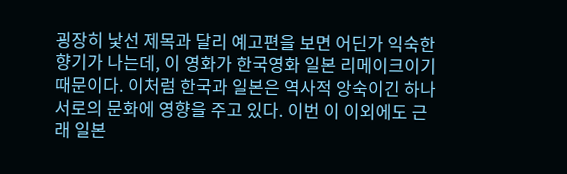굉장히 낯선 제목과 달리 예고편을 보면 어딘가 익숙한 향기가 나는데, 이 영화가 한국영화 일본 리메이크이기 때문이다. 이처럼 한국과 일본은 역사적 앙숙이긴 하나 서로의 문화에 영향을 주고 있다. 이번 이 이외에도 근래 일본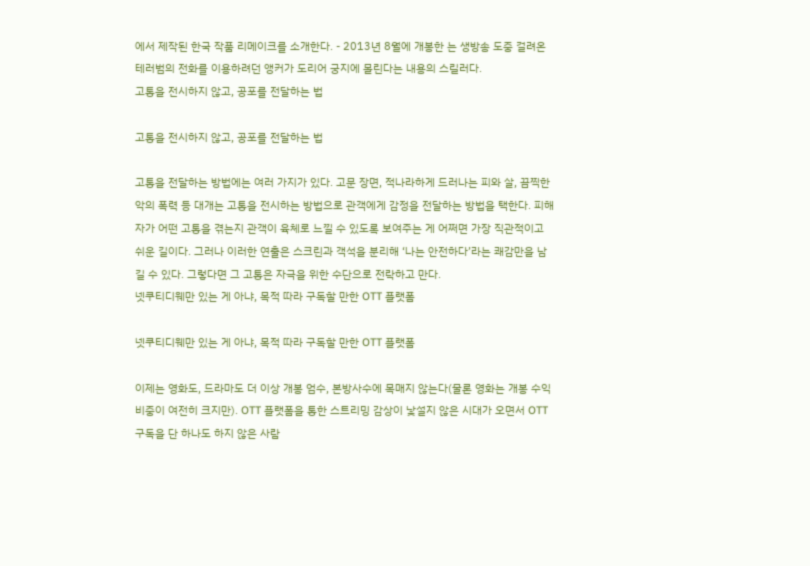에서 제작된 한국 작품 리메이크를 소개한다. - 2013년 8월에 개봉한 는 생방송 도중 걸려온 테러범의 전화를 이용하려던 앵커가 도리어 궁지에 몰린다는 내용의 스릴러다.
고통을 전시하지 않고, 공포를 전달하는 법

고통을 전시하지 않고, 공포를 전달하는 법

고통을 전달하는 방법에는 여러 가지가 있다. 고문 장면, 적나라하게 드러나는 피와 살, 끔찍한 악의 폭력 등 대개는 고통을 전시하는 방법으로 관객에게 감정을 전달하는 방법을 택한다. 피해자가 어떤 고통을 겪는지 관객이 육체로 느낄 수 있도록 보여주는 게 어쩌면 가장 직관적이고 쉬운 길이다. 그러나 이러한 연출은 스크린과 객석을 분리해 ‘나는 안전하다’라는 쾌감만을 남길 수 있다. 그렇다면 그 고통은 자극을 위한 수단으로 전락하고 만다.
넷쿠티디웨만 있는 게 아냐, 목적 따라 구독할 만한 OTT 플랫폼

넷쿠티디웨만 있는 게 아냐, 목적 따라 구독할 만한 OTT 플랫폼

이제는 영화도, 드라마도 더 이상 개봉 엄수, 본방사수에 목매지 않는다(물론 영화는 개봉 수익 비중이 여전히 크지만). OTT 플랫폼을 통한 스트리밍 감상이 낯설지 않은 시대가 오면서 OTT 구독을 단 하나도 하지 않은 사람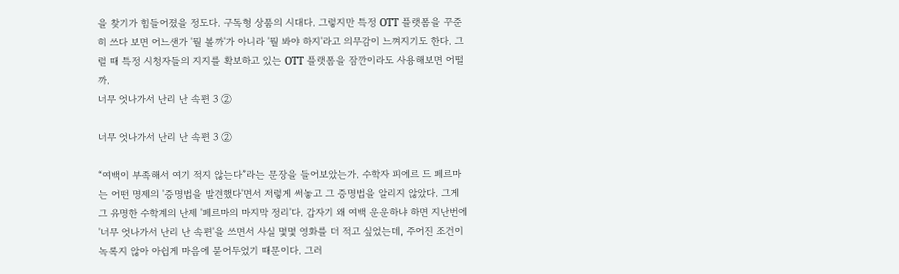을 찾기가 힘들어졌을 정도다. 구독형 상품의 시대다. 그렇지만 특정 OTT 플랫폼을 꾸준히 쓰다 보면 어느샌가 '뭘 볼까'가 아니라 '뭘 봐야 하지'라고 의무감이 느껴지기도 한다. 그럴 때 특정 시청자들의 지지를 확보하고 있는 OTT 플랫폼을 잠깐이라도 사용해보면 어떨까.
너무 엇나가서 난리 난 속편 3 ②

너무 엇나가서 난리 난 속편 3 ②

“여백이 부족해서 여기 적지 않는다”라는 문장을 들어보았는가. 수학자 피에르 드 페르마는 어떤 명제의 '증명법을 발견했다'면서 저렇게 써놓고 그 증명법을 알리지 않았다. 그게 그 유명한 수학계의 난제 '페르마의 마지막 정리'다. 갑자기 왜 여백 운운하냐 하면 지난번에 '너무 엇나가서 난리 난 속편'을 쓰면서 사실 몇몇 영화를 더 적고 싶었는데, 주어진 조건이 녹록지 않아 아쉽게 마음에 묻어두었기 때문이다. 그러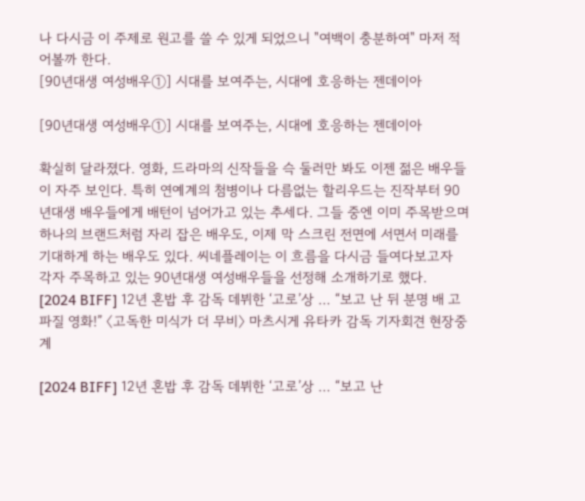나 다시금 이 주제로 원고를 쓸 수 있게 되었으니 "여백이 충분하여" 마저 적어볼까 한다.
[90년대생 여성배우①] 시대를 보여주는, 시대에 호응하는 젠데이아

[90년대생 여성배우①] 시대를 보여주는, 시대에 호응하는 젠데이아

확실히 달라졌다. 영화, 드라마의 신작들을 슥 둘러만 봐도 이젠 젊은 배우들이 자주 보인다. 특히 연예계의 첨병이나 다름없는 할리우드는 진작부터 90년대생 배우들에게 배턴이 넘어가고 있는 추세다. 그들 중엔 이미 주목받으며 하나의 브랜드처럼 자리 잡은 배우도, 이제 막 스크린 전면에 서면서 미래를 기대하게 하는 배우도 있다. 씨네플레이는 이 흐름을 다시금 들여다보고자 각자 주목하고 있는 90년대생 여성배우들을 선정해 소개하기로 했다.
[2024 BIFF] 12년 혼밥 후 감독 데뷔한 ‘고로’상 … “보고 난 뒤 분명 배 고파질 영화!” 〈고독한 미식가 더 무비〉 마츠시게 유타카 감독 기자회견 현장중계

[2024 BIFF] 12년 혼밥 후 감독 데뷔한 ‘고로’상 … “보고 난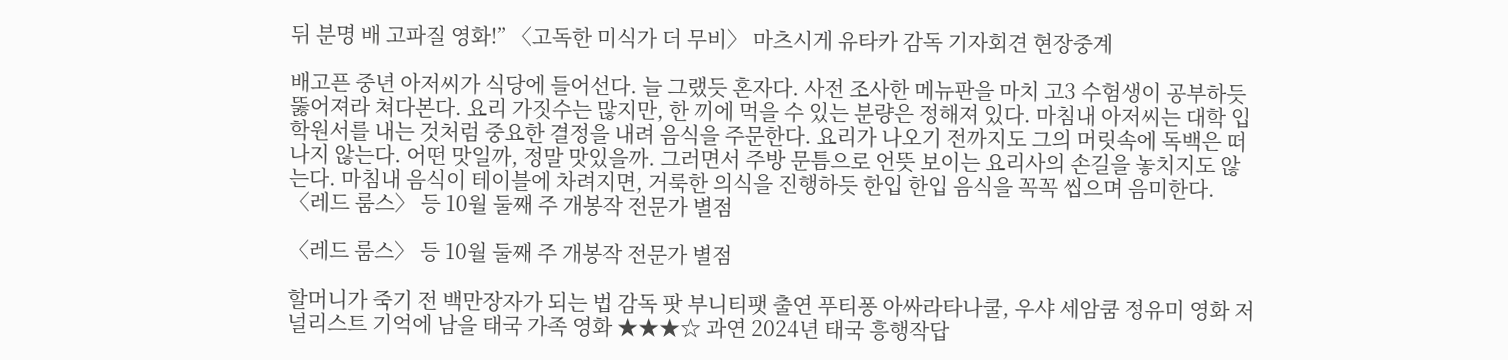뒤 분명 배 고파질 영화!” 〈고독한 미식가 더 무비〉 마츠시게 유타카 감독 기자회견 현장중계

배고픈 중년 아저씨가 식당에 들어선다. 늘 그랬듯 혼자다. 사전 조사한 메뉴판을 마치 고3 수험생이 공부하듯 뚫어져라 쳐다본다. 요리 가짓수는 많지만, 한 끼에 먹을 수 있는 분량은 정해져 있다. 마침내 아저씨는 대학 입학원서를 내는 것처럼 중요한 결정을 내려 음식을 주문한다. 요리가 나오기 전까지도 그의 머릿속에 독백은 떠나지 않는다. 어떤 맛일까, 정말 맛있을까. 그러면서 주방 문틈으로 언뜻 보이는 요리사의 손길을 놓치지도 않는다. 마침내 음식이 테이블에 차려지면, 거룩한 의식을 진행하듯 한입 한입 음식을 꼭꼭 씹으며 음미한다.
〈레드 룸스〉 등 10월 둘째 주 개봉작 전문가 별점

〈레드 룸스〉 등 10월 둘째 주 개봉작 전문가 별점

할머니가 죽기 전 백만장자가 되는 법 감독 팟 부니티팻 출연 푸티퐁 아싸라타나쿨, 우샤 세암쿰 정유미 영화 저널리스트 기억에 남을 태국 가족 영화 ★★★☆ 과연 2024년 태국 흥행작답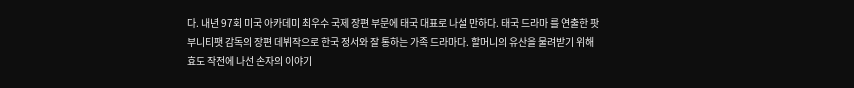다. 내년 97회 미국 아카데미 최우수 국제 장편 부문에 태국 대표로 나설 만하다. 태국 드라마 를 연출한 팟 부니티팻 감독의 장편 데뷔작으로 한국 정서와 잘 통하는 가족 드라마다. 할머니의 유산을 물려받기 위해 효도 작전에 나선 손자의 이야기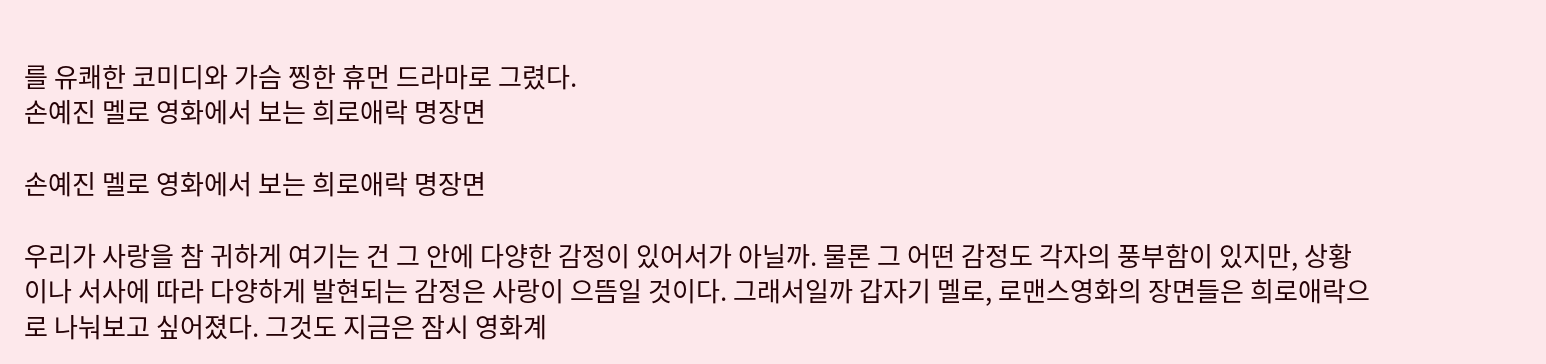를 유쾌한 코미디와 가슴 찡한 휴먼 드라마로 그렸다.
손예진 멜로 영화에서 보는 희로애락 명장면

손예진 멜로 영화에서 보는 희로애락 명장면

우리가 사랑을 참 귀하게 여기는 건 그 안에 다양한 감정이 있어서가 아닐까. 물론 그 어떤 감정도 각자의 풍부함이 있지만, 상황이나 서사에 따라 다양하게 발현되는 감정은 사랑이 으뜸일 것이다. 그래서일까 갑자기 멜로, 로맨스영화의 장면들은 희로애락으로 나눠보고 싶어졌다. 그것도 지금은 잠시 영화계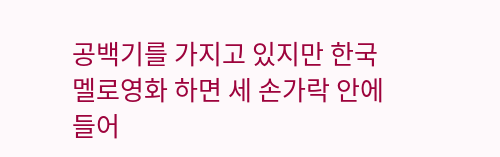공백기를 가지고 있지만 한국멜로영화 하면 세 손가락 안에 들어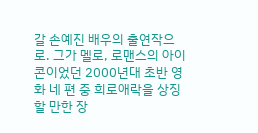갈 손예진 배우의 출연작으로. 그가 멜로, 로맨스의 아이콘이었던 2000년대 초반 영화 네 편 중 희로애락을 상징할 만한 장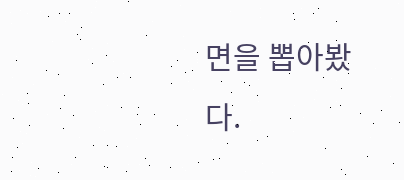면을 뽑아봤다.